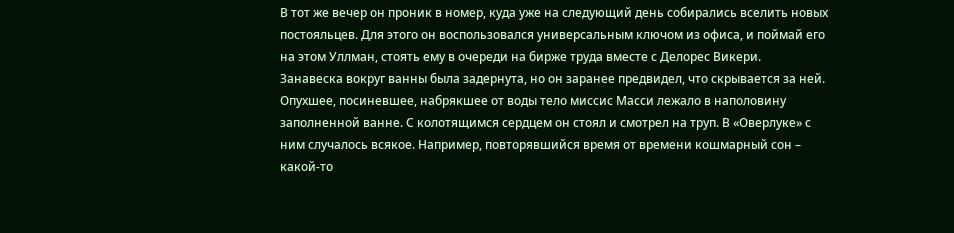В тот же вечер он проник в номер, куда уже на следующий день собирались вселить новых постояльцев. Для этого он воспользовался универсальным ключом из офиса, и поймай его на этом Уллман, стоять ему в очереди на бирже труда вместе с Делорес Викери.
Занавеска вокруг ванны была задернута, но он заранее предвидел, что скрывается за ней. Опухшее, посиневшее, набрякшее от воды тело миссис Масси лежало в наполовину заполненной ванне. С колотящимся сердцем он стоял и смотрел на труп. В «Оверлуке» с ним случалось всякое. Например, повторявшийся время от времени кошмарный сон – какой-то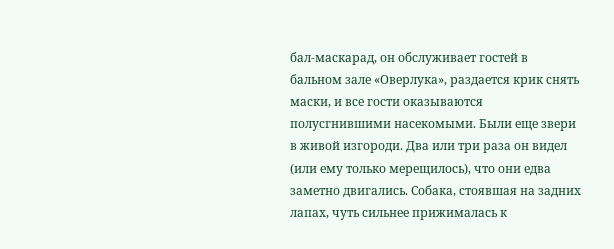бал-маскарад, он обслуживает гостей в бальном зале «Оверлука», раздается крик снять маски, и все гости оказываются полусгнившими насекомыми. Были еще звери в живой изгороди. Два или три раза он видел (или ему только мерещилось), что они едва заметно двигались. Собака, стоявшая на задних лапах, чуть сильнее прижималась к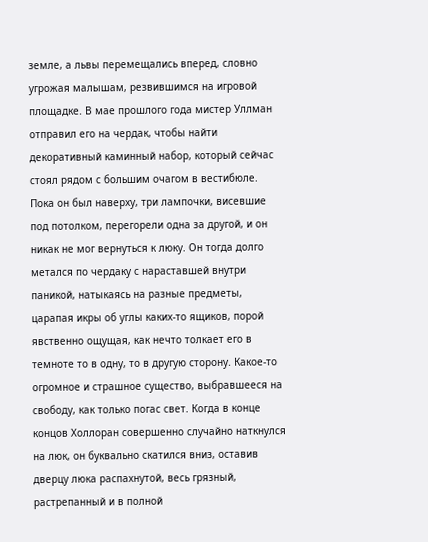земле, а львы перемещались вперед, словно угрожая малышам, резвившимся на игровой площадке. В мае прошлого года мистер Уллман отправил его на чердак, чтобы найти декоративный каминный набор, который сейчас стоял рядом с большим очагом в вестибюле. Пока он был наверху, три лампочки, висевшие под потолком, перегорели одна за другой, и он никак не мог вернуться к люку. Он тогда долго метался по чердаку с нараставшей внутри паникой, натыкаясь на разные предметы, царапая икры об углы каких-то ящиков, порой явственно ощущая, как нечто толкает его в темноте то в одну, то в другую сторону. Какое-то огромное и страшное существо, выбравшееся на свободу, как только погас свет. Когда в конце концов Холлоран совершенно случайно наткнулся на люк, он буквально скатился вниз, оставив дверцу люка распахнутой, весь грязный, растрепанный и в полной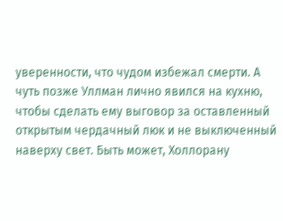уверенности, что чудом избежал смерти. А чуть позже Уллман лично явился на кухню, чтобы сделать ему выговор за оставленный открытым чердачный люк и не выключенный наверху свет. Быть может, Холлорану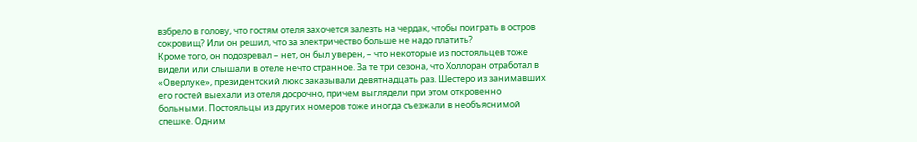взбрело в голову, что гостям отеля захочется залезть на чердак, чтобы поиграть в остров сокровищ? Или он решил, что за электричество больше не надо платить?
Кроме того, он подозревал – нет, он был уверен, – что некоторые из постояльцев тоже видели или слышали в отеле нечто странное. За те три сезона, что Холлоран отработал в «Оверлуке», президентский люкс заказывали девятнадцать раз. Шестеро из занимавших его гостей выехали из отеля досрочно, причем выглядели при этом откровенно больными. Постояльцы из других номеров тоже иногда съезжали в необъяснимой спешке. Одним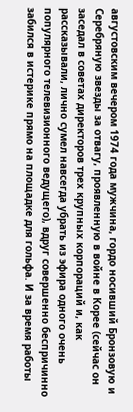августовским вечером 1974 года мужчина, гордо носивший Бронзовую и Серебряную звезды за отвагу, проявленную в войне в Корее (сейчас он заседал в советах директоров трех крупных корпораций и, как рассказывали, лично сумел навсегда убрать из эфира одного очень популярного телевизионного ведущего), вдруг совершенно беспричинно забился в истерике прямо на площадке для гольфа. И за время работы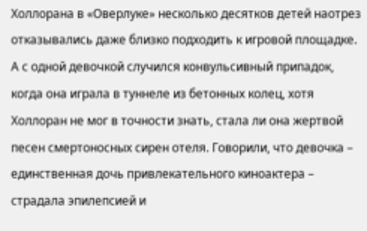Холлорана в «Оверлуке» несколько десятков детей наотрез отказывались даже близко подходить к игровой площадке. А с одной девочкой случился конвульсивный припадок, когда она играла в туннеле из бетонных колец, хотя Холлоран не мог в точности знать, стала ли она жертвой песен смертоносных сирен отеля. Говорили, что девочка – единственная дочь привлекательного киноактера – страдала эпилепсией и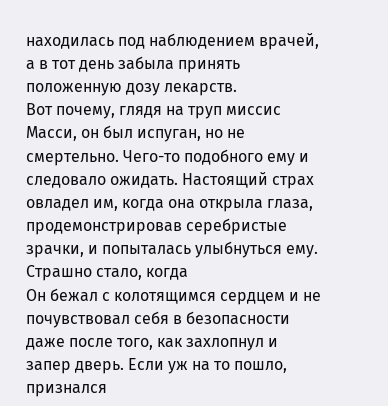находилась под наблюдением врачей, а в тот день забыла принять положенную дозу лекарств.
Вот почему, глядя на труп миссис Масси, он был испуган, но не смертельно. Чего-то подобного ему и следовало ожидать. Настоящий страх овладел им, когда она открыла глаза, продемонстрировав серебристые зрачки, и попыталась улыбнуться ему.
Страшно стало, когда
Он бежал с колотящимся сердцем и не почувствовал себя в безопасности даже после того, как захлопнул и запер дверь. Если уж на то пошло, признался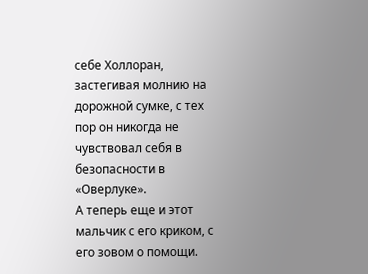себе Холлоран, застегивая молнию на дорожной сумке, с тех пор он никогда не чувствовал себя в безопасности в «Оверлуке».
А теперь еще и этот мальчик с его криком, с его зовом о помощи.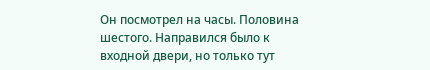Он посмотрел на часы. Половина шестого. Направился было к входной двери, но только тут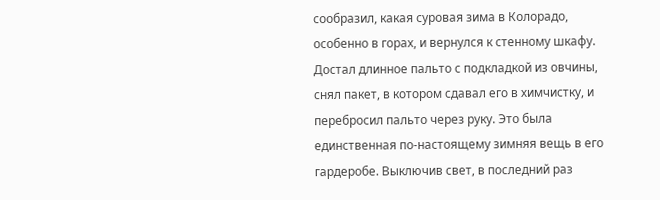сообразил, какая суровая зима в Колорадо, особенно в горах, и вернулся к стенному шкафу. Достал длинное пальто с подкладкой из овчины, снял пакет, в котором сдавал его в химчистку, и перебросил пальто через руку. Это была единственная по-настоящему зимняя вещь в его гардеробе. Выключив свет, в последний раз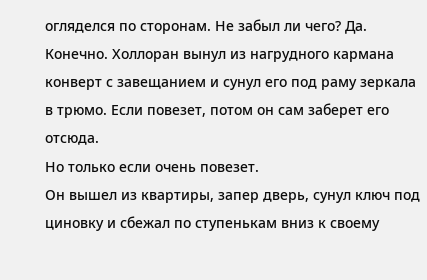огляделся по сторонам. Не забыл ли чего? Да. Конечно. Холлоран вынул из нагрудного кармана конверт с завещанием и сунул его под раму зеркала в трюмо. Если повезет, потом он сам заберет его отсюда.
Но только если очень повезет.
Он вышел из квартиры, запер дверь, сунул ключ под циновку и сбежал по ступенькам вниз к своему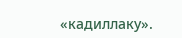«кадиллаку».